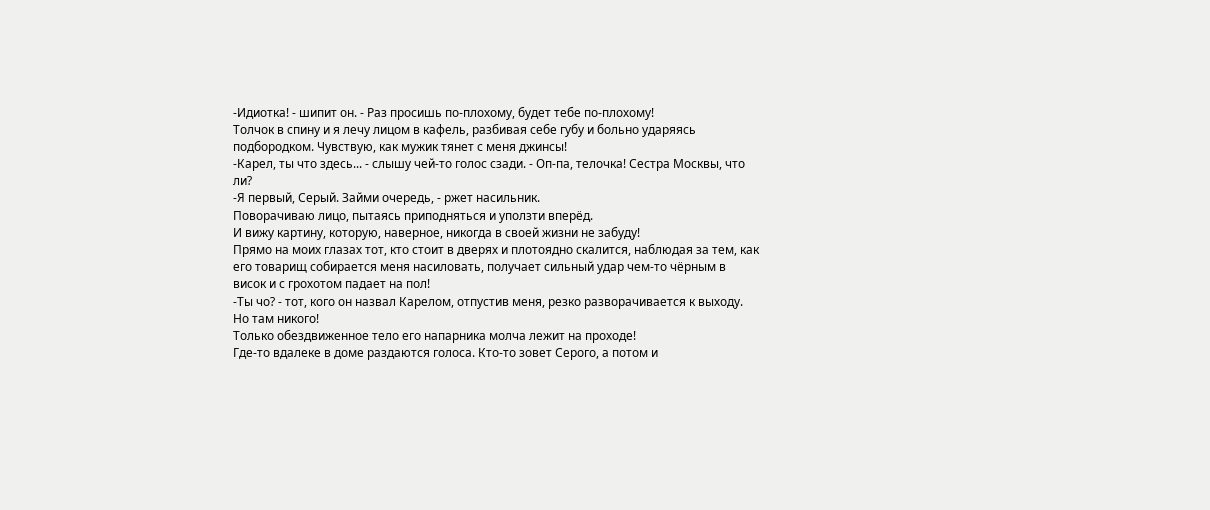-Идиотка! - шипит он. - Раз просишь по-плохому, будет тебе по-плохому!
Толчок в спину и я лечу лицом в кафель, разбивая себе губу и больно ударяясь подбородком. Чувствую, как мужик тянет с меня джинсы!
-Карел, ты что здесь... - слышу чей-то голос сзади. - Оп-па, телочка! Сестра Москвы, что ли?
-Я первый, Серый. Займи очередь, - ржет насильник.
Поворачиваю лицо, пытаясь приподняться и уползти вперёд.
И вижу картину, которую, наверное, никогда в своей жизни не забуду!
Прямо на моих глазах тот, кто стоит в дверях и плотоядно скалится, наблюдая за тем, как его товарищ собирается меня насиловать, получает сильный удар чем-то чёрным в висок и с грохотом падает на пол!
-Ты чо? - тот, кого он назвал Карелом, отпустив меня, резко разворачивается к выходу.
Но там никого!
Только обездвиженное тело его напарника молча лежит на проходе!
Где-то вдалеке в доме раздаются голоса. Кто-то зовет Серого, а потом и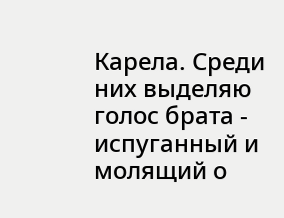Карела. Среди них выделяю голос брата - испуганный и молящий о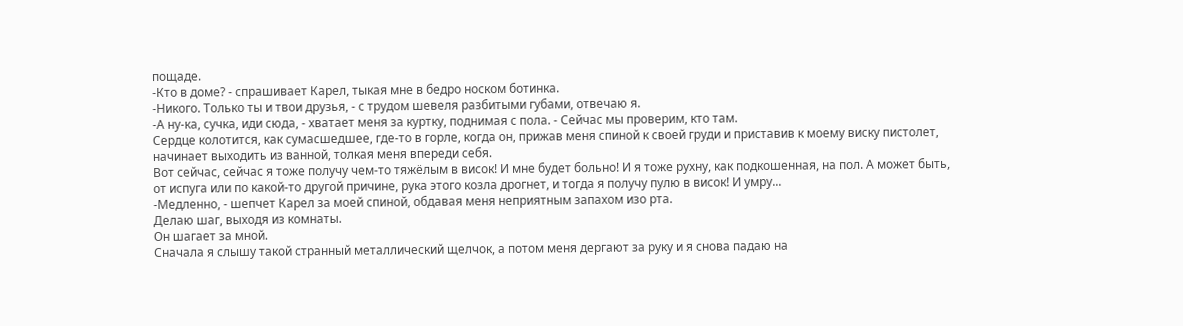пощаде.
-Кто в доме? - спрашивает Карел, тыкая мне в бедро носком ботинка.
-Никого. Только ты и твои друзья, - с трудом шевеля разбитыми губами, отвечаю я.
-А ну-ка, сучка, иди сюда, - хватает меня за куртку, поднимая с пола. - Сейчас мы проверим, кто там.
Сердце колотится, как сумасшедшее, где-то в горле, когда он, прижав меня спиной к своей груди и приставив к моему виску пистолет, начинает выходить из ванной, толкая меня впереди себя.
Вот сейчас, сейчас я тоже получу чем-то тяжёлым в висок! И мне будет больно! И я тоже рухну, как подкошенная, на пол. А может быть, от испуга или по какой-то другой причине, рука этого козла дрогнет, и тогда я получу пулю в висок! И умру...
-Медленно, - шепчет Карел за моей спиной, обдавая меня неприятным запахом изо рта.
Делаю шаг, выходя из комнаты.
Он шагает за мной.
Сначала я слышу такой странный металлический щелчок, а потом меня дергают за руку и я снова падаю на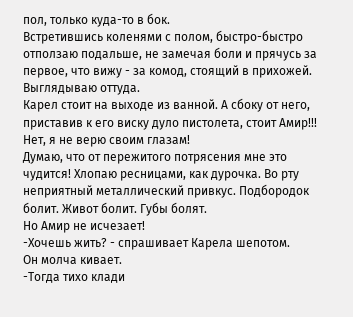пол, только куда-то в бок.
Встретившись коленями с полом, быстро-быстро отползаю подальше, не замечая боли и прячусь за первое, что вижу - за комод, стоящий в прихожей.
Выглядываю оттуда.
Карел стоит на выходе из ванной. А сбоку от него, приставив к его виску дуло пистолета, стоит Амир!!!
Нет, я не верю своим глазам!
Думаю, что от пережитого потрясения мне это чудится! Хлопаю ресницами, как дурочка. Во рту неприятный металлический привкус. Подбородок болит. Живот болит. Губы болят.
Но Амир не исчезает!
-Хочешь жить? - спрашивает Карела шепотом.
Он молча кивает.
-Тогда тихо клади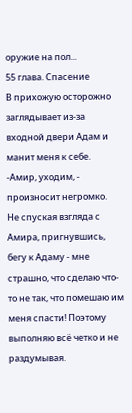оружие на пол...
55 глава. Спасение
В прихожую осторожно заглядывает из-за входной двери Адам и манит меня к себе.
-Амир, уходим, - произносит негромко.
Не спуская взгляда с Амира, пригнувшись, бегу к Адаму - мне страшно, что сделаю что-то не так, что помешаю им меня спасти! Поэтому выполняю всё четко и не раздумывая.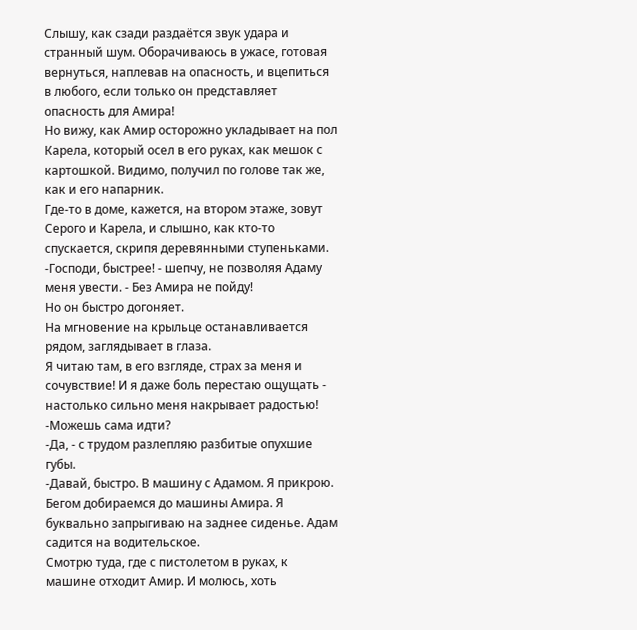Слышу, как сзади раздаётся звук удара и странный шум. Оборачиваюсь в ужасе, готовая вернуться, наплевав на опасность, и вцепиться в любого, если только он представляет опасность для Амира!
Но вижу, как Амир осторожно укладывает на пол Карела, который осел в его руках, как мешок с картошкой. Видимо, получил по голове так же, как и его напарник.
Где-то в доме, кажется, на втором этаже, зовут Серого и Карела, и слышно, как кто-то спускается, скрипя деревянными ступеньками.
-Господи, быстрее! - шепчу, не позволяя Адаму меня увести. - Без Амира не пойду!
Но он быстро догоняет.
На мгновение на крыльце останавливается рядом, заглядывает в глаза.
Я читаю там, в его взгляде, страх за меня и сочувствие! И я даже боль перестаю ощущать - настолько сильно меня накрывает радостью!
-Можешь сама идти?
-Да, - с трудом разлепляю разбитые опухшие губы.
-Давай, быстро. В машину с Адамом. Я прикрою.
Бегом добираемся до машины Амира. Я буквально запрыгиваю на заднее сиденье. Адам садится на водительское.
Смотрю туда, где с пистолетом в руках, к машине отходит Амир. И молюсь, хоть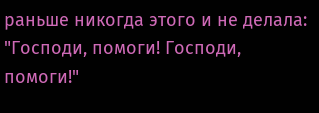раньше никогда этого и не делала: "Господи, помоги! Господи, помоги!"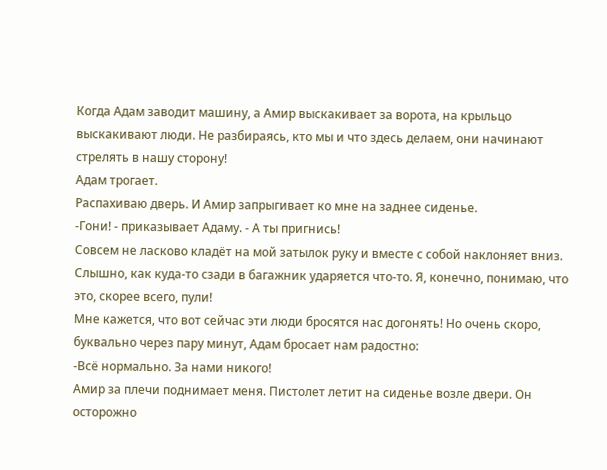Когда Адам заводит машину, а Амир выскакивает за ворота, на крыльцо выскакивают люди. Не разбираясь, кто мы и что здесь делаем, они начинают стрелять в нашу сторону!
Адам трогает.
Распахиваю дверь. И Амир запрыгивает ко мне на заднее сиденье.
-Гони! - приказывает Адаму. - А ты пригнись!
Совсем не ласково кладёт на мой затылок руку и вместе с собой наклоняет вниз.
Слышно, как куда-то сзади в багажник ударяется что-то. Я, конечно, понимаю, что это, скорее всего, пули!
Мне кажется, что вот сейчас эти люди бросятся нас догонять! Но очень скоро, буквально через пару минут, Адам бросает нам радостно:
-Всё нормально. За нами никого!
Амир за плечи поднимает меня. Пистолет летит на сиденье возле двери. Он осторожно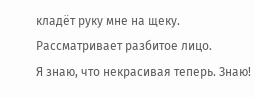кладёт руку мне на щеку. Рассматривает разбитое лицо.
Я знаю, что некрасивая теперь. Знаю!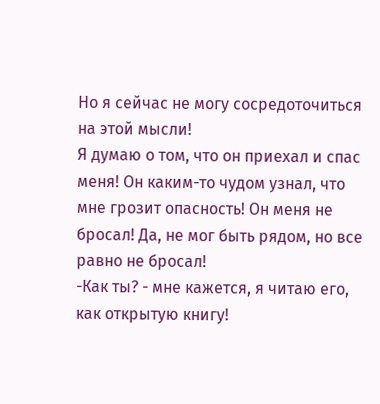Но я сейчас не могу сосредоточиться на этой мысли!
Я думаю о том, что он приехал и спас меня! Он каким-то чудом узнал, что мне грозит опасность! Он меня не бросал! Да, не мог быть рядом, но все равно не бросал!
-Как ты? - мне кажется, я читаю его, как открытую книгу!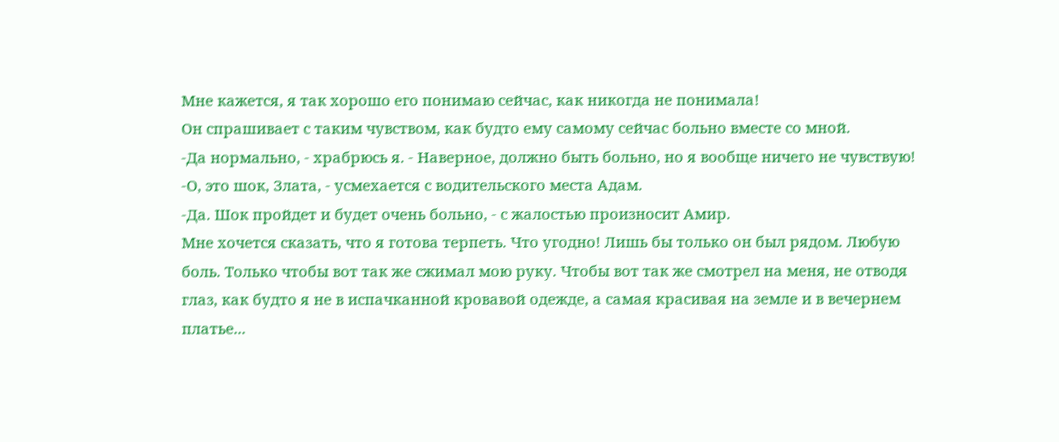Мне кажется, я так хорошо его понимаю сейчас, как никогда не понимала!
Он спрашивает с таким чувством, как будто ему самому сейчас больно вместе со мной.
-Да нормально, - храбрюсь я. - Наверное, должно быть больно, но я вообще ничего не чувствую!
-О, это шок, Злата, - усмехается с водительского места Адам.
-Да. Шок пройдет и будет очень больно, - с жалостью произносит Амир.
Мне хочется сказать, что я готова терпеть. Что угодно! Лишь бы только он был рядом. Любую боль. Только чтобы вот так же сжимал мою руку. Чтобы вот так же смотрел на меня, не отводя глаз, как будто я не в испачканной кровавой одежде, а самая красивая на земле и в вечернем платье...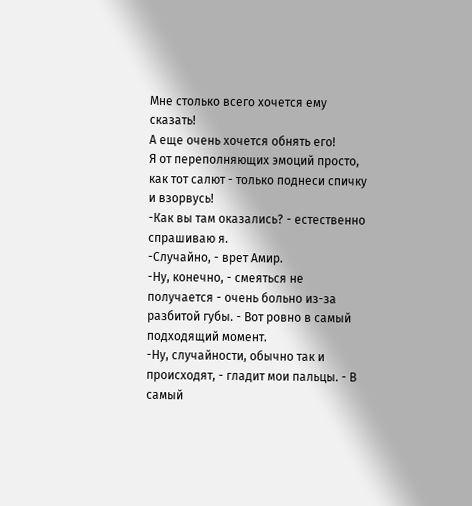Мне столько всего хочется ему сказать!
А еще очень хочется обнять его!
Я от переполняющих эмоций просто, как тот салют - только поднеси спичку и взорвусь!
-Как вы там оказались? - естественно спрашиваю я.
-Случайно, - врет Амир.
-Ну, конечно, - смеяться не получается - очень больно из-за разбитой губы. - Вот ровно в самый подходящий момент.
-Ну, случайности, обычно так и происходят, - гладит мои пальцы. - В самый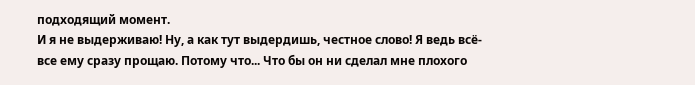подходящий момент.
И я не выдерживаю! Ну, а как тут выдердишь, честное слово! Я ведь всё-все ему сразу прощаю. Потому что... Что бы он ни сделал мне плохого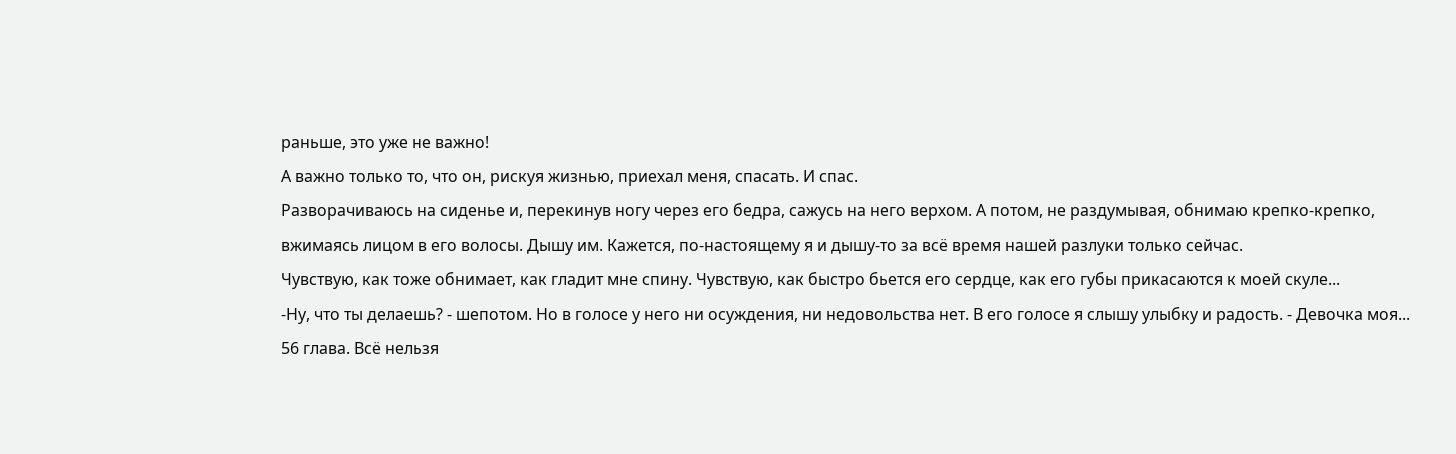раньше, это уже не важно!
А важно только то, что он, рискуя жизнью, приехал меня, спасать. И спас.
Разворачиваюсь на сиденье и, перекинув ногу через его бедра, сажусь на него верхом. А потом, не раздумывая, обнимаю крепко-крепко, вжимаясь лицом в его волосы. Дышу им. Кажется, по-настоящему я и дышу-то за всё время нашей разлуки только сейчас.
Чувствую, как тоже обнимает, как гладит мне спину. Чувствую, как быстро бьется его сердце, как его губы прикасаются к моей скуле...
-Ну, что ты делаешь? - шепотом. Но в голосе у него ни осуждения, ни недовольства нет. В его голосе я слышу улыбку и радость. - Девочка моя...
56 глава. Всё нельзя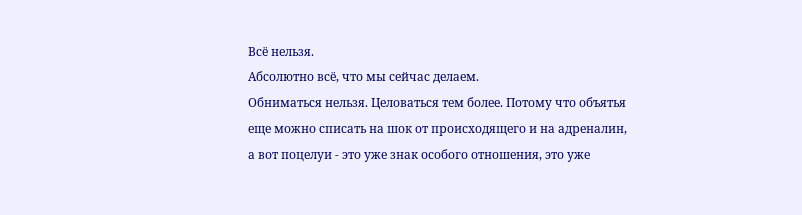Всё нельзя.
Абсолютно всё, что мы сейчас делаем.
Обниматься нельзя. Целоваться тем более. Потому что объятья еще можно списать на шок от происходящего и на адреналин, а вот поцелуи - это уже знак особого отношения, это уже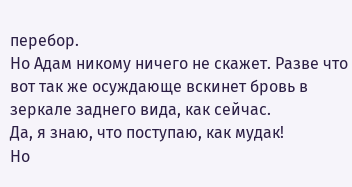перебор.
Но Адам никому ничего не скажет. Разве что вот так же осуждающе вскинет бровь в зеркале заднего вида, как сейчас.
Да, я знаю, что поступаю, как мудак!
Но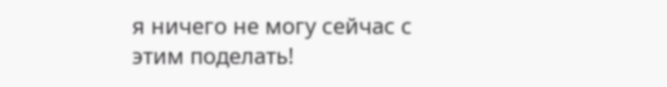я ничего не могу сейчас с этим поделать!